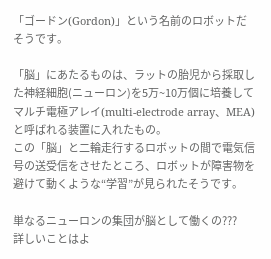「ゴードン(Gordon)」という名前のロボットだそうです。

「脳」にあたるものは、ラットの胎児から採取した神経細胞(ニューロン)を5万~10万個に培養してマルチ電極アレイ(multi-electrode array、MEA)と呼ばれる装置に入れたもの。
この「脳」と二輪走行するロボットの間で電気信号の送受信をさせたところ、ロボットが障害物を避けて動くような“学習”が見られたそうです。

単なるニューロンの集団が脳として働くの???
詳しいことはよ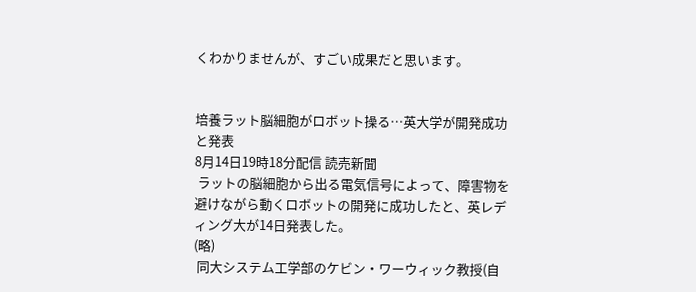くわかりませんが、すごい成果だと思います。


培養ラット脳細胞がロボット操る…英大学が開発成功と発表
8月14日19時18分配信 読売新聞
 ラットの脳細胞から出る電気信号によって、障害物を避けながら動くロボットの開発に成功したと、英レディング大が14日発表した。
(略)
 同大システム工学部のケビン・ワーウィック教授(自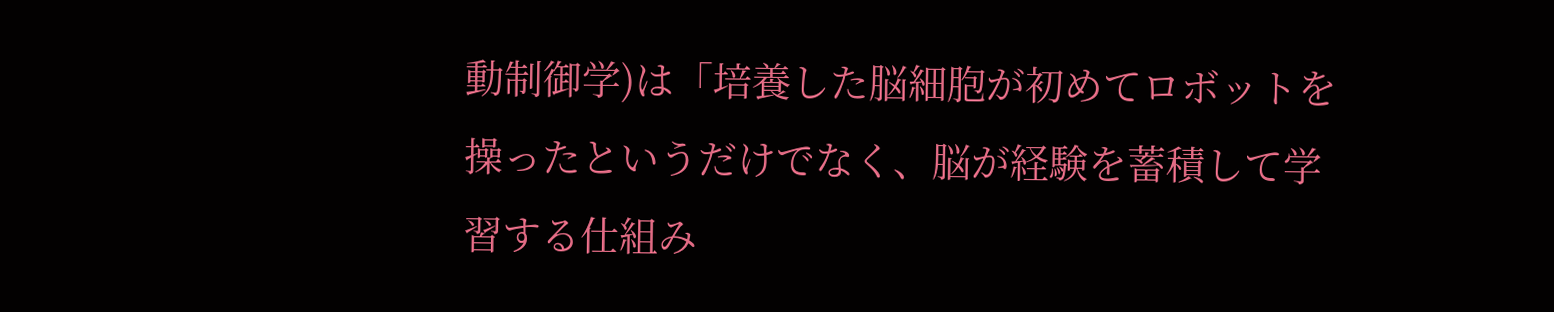動制御学)は「培養した脳細胞が初めてロボットを操ったというだけでなく、脳が経験を蓄積して学習する仕組み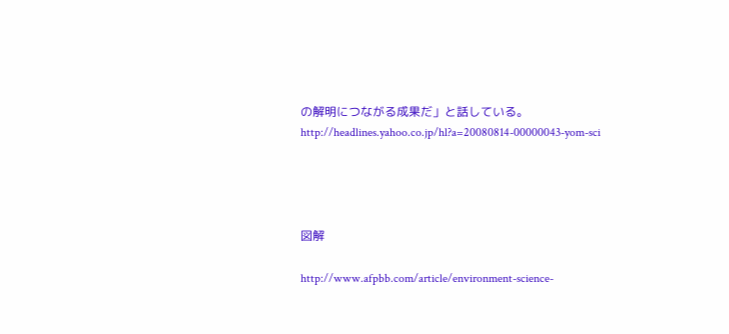の解明につながる成果だ」と話している。
http://headlines.yahoo.co.jp/hl?a=20080814-00000043-yom-sci




図解

http://www.afpbb.com/article/environment-science-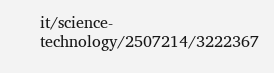it/science-technology/2507214/3222367